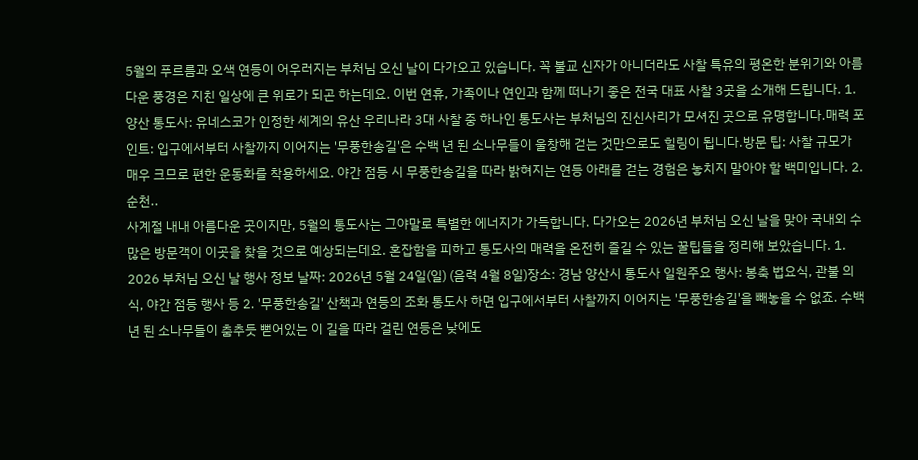5월의 푸르름과 오색 연등이 어우러지는 부처님 오신 날이 다가오고 있습니다. 꼭 불교 신자가 아니더라도 사찰 특유의 평온한 분위기와 아름다운 풍경은 지친 일상에 큰 위로가 되곤 하는데요. 이번 연휴, 가족이나 연인과 함께 떠나기 좋은 전국 대표 사찰 3곳을 소개해 드립니다. 1. 양산 통도사: 유네스코가 인정한 세계의 유산 우리나라 3대 사찰 중 하나인 통도사는 부처님의 진신사리가 모셔진 곳으로 유명합니다.매력 포인트: 입구에서부터 사찰까지 이어지는 '무풍한송길'은 수백 년 된 소나무들이 울창해 걷는 것만으로도 힐링이 됩니다.방문 팁: 사찰 규모가 매우 크므로 편한 운동화를 착용하세요. 야간 점등 시 무풍한송길을 따라 밝혀지는 연등 아래를 걷는 경험은 놓치지 말아야 할 백미입니다. 2. 순천..
사계절 내내 아름다운 곳이지만, 5월의 통도사는 그야말로 특별한 에너지가 가득합니다. 다가오는 2026년 부처님 오신 날을 맞아 국내외 수많은 방문객이 이곳을 찾을 것으로 예상되는데요. 혼잡함을 피하고 통도사의 매력을 온전히 즐길 수 있는 꿀팁들을 정리해 보았습니다. 1. 2026 부처님 오신 날 행사 정보 날짜: 2026년 5월 24일(일) (음력 4월 8일)장소: 경남 양산시 통도사 일원주요 행사: 봉축 법요식, 관불 의식, 야간 점등 행사 등 2. '무풍한송길' 산책과 연등의 조화 통도사 하면 입구에서부터 사찰까지 이어지는 '무풍한송길'을 빼놓을 수 없죠. 수백 년 된 소나무들이 춤추듯 뻗어있는 이 길을 따라 걸린 연등은 낮에도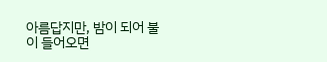아름답지만, 밤이 되어 불이 들어오면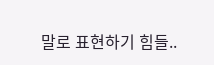말로 표현하기 힘들..